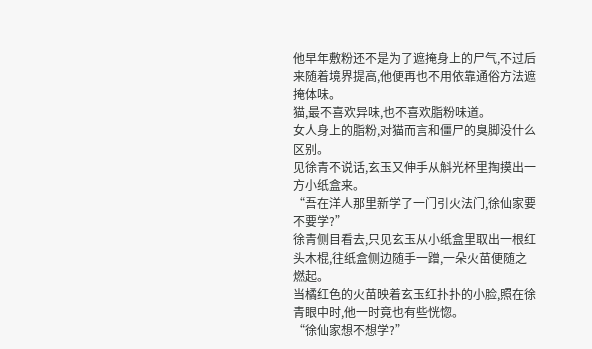他早年敷粉还不是为了遮掩身上的尸气,不过后来随着境界提高,他便再也不用依靠通俗方法遮掩体味。
猫,最不喜欢异味,也不喜欢脂粉味道。
女人身上的脂粉,对猫而言和僵尸的臭脚没什么区别。
见徐青不说话,玄玉又伸手从斛光杯里掏摸出一方小纸盒来。
“吾在洋人那里新学了一门引火法门,徐仙家要不要学?”
徐青侧目看去,只见玄玉从小纸盒里取出一根红头木棍,往纸盒侧边随手一蹭,一朵火苗便随之燃起。
当橘红色的火苗映着玄玉红扑扑的小脸,照在徐青眼中时,他一时竟也有些恍惚。
“徐仙家想不想学?”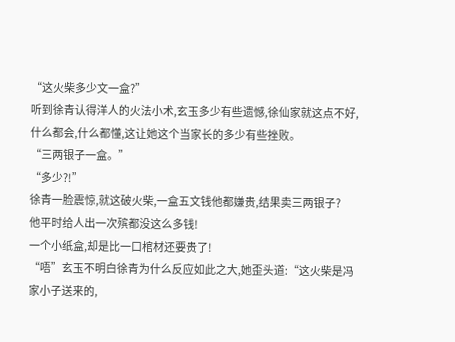“这火柴多少文一盒?”
听到徐青认得洋人的火法小术,玄玉多少有些遗憾,徐仙家就这点不好,什么都会,什么都懂,这让她这个当家长的多少有些挫败。
“三两银子一盒。”
“多少?!”
徐青一脸震惊,就这破火柴,一盒五文钱他都嫌贵,结果卖三两银子?
他平时给人出一次殡都没这么多钱!
一个小纸盒,却是比一口棺材还要贵了!
“唔”玄玉不明白徐青为什么反应如此之大,她歪头道:“这火柴是冯家小子送来的,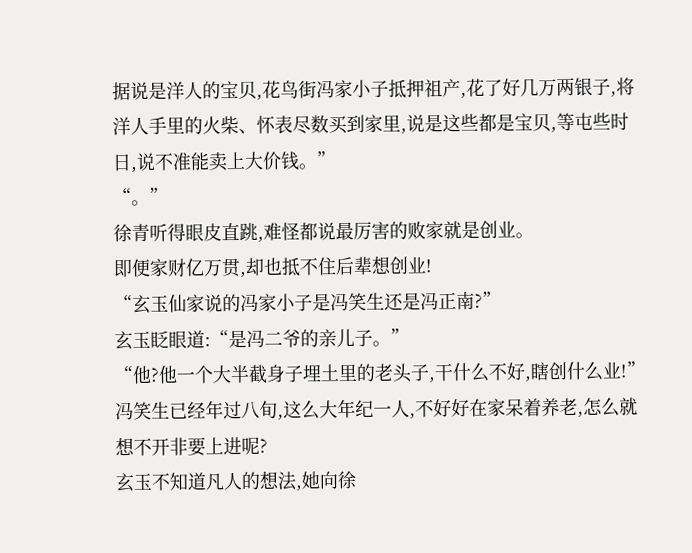据说是洋人的宝贝,花鸟街冯家小子抵押祖产,花了好几万两银子,将洋人手里的火柴、怀表尽数买到家里,说是这些都是宝贝,等屯些时日,说不准能卖上大价钱。”
“。”
徐青听得眼皮直跳,难怪都说最厉害的败家就是创业。
即便家财亿万贯,却也抵不住后辈想创业!
“玄玉仙家说的冯家小子是冯笑生还是冯正南?”
玄玉眨眼道:“是冯二爷的亲儿子。”
“他?他一个大半截身子埋土里的老头子,干什么不好,瞎创什么业!”
冯笑生已经年过八旬,这么大年纪一人,不好好在家呆着养老,怎么就想不开非要上进呢?
玄玉不知道凡人的想法,她向徐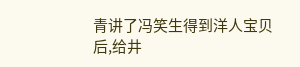青讲了冯笑生得到洋人宝贝后,给井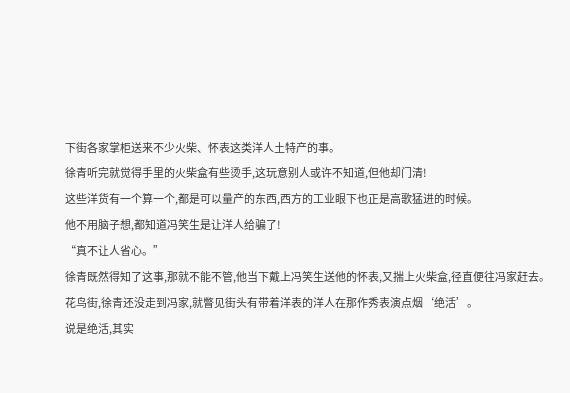下街各家掌柜送来不少火柴、怀表这类洋人土特产的事。
徐青听完就觉得手里的火柴盒有些烫手,这玩意别人或许不知道,但他却门清!
这些洋货有一个算一个,都是可以量产的东西,西方的工业眼下也正是高歌猛进的时候。
他不用脑子想,都知道冯笑生是让洋人给骗了!
“真不让人省心。”
徐青既然得知了这事,那就不能不管,他当下戴上冯笑生送他的怀表,又揣上火柴盒,径直便往冯家赶去。
花鸟街,徐青还没走到冯家,就瞥见街头有带着洋表的洋人在那作秀表演点烟‘绝活’。
说是绝活,其实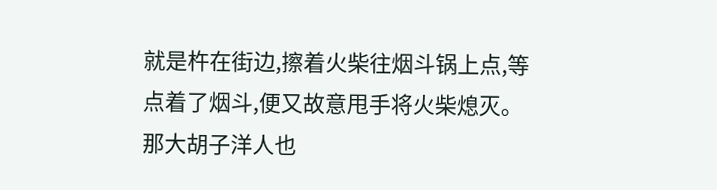就是杵在街边,擦着火柴往烟斗锅上点,等点着了烟斗,便又故意甩手将火柴熄灭。
那大胡子洋人也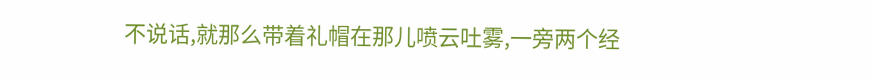不说话,就那么带着礼帽在那儿喷云吐雾,一旁两个经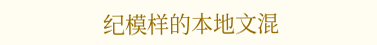纪模样的本地文混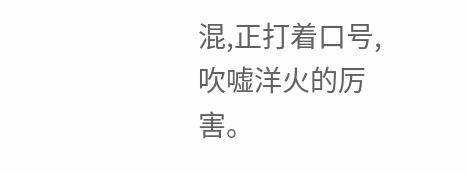混,正打着口号,吹嘘洋火的厉害。